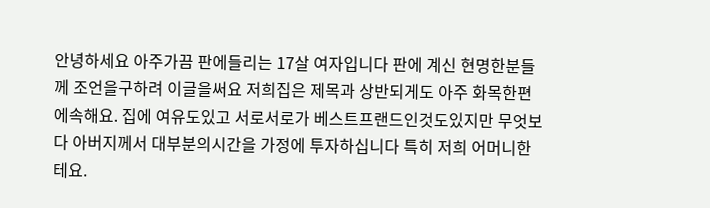안녕하세요 아주가끔 판에들리는 17살 여자입니다 판에 계신 현명한분들께 조언을구하려 이글을써요 저희집은 제목과 상반되게도 아주 화목한편에속해요. 집에 여유도있고 서로서로가 베스트프랜드인것도있지만 무엇보다 아버지께서 대부분의시간을 가정에 투자하십니다 특히 저희 어머니한테요.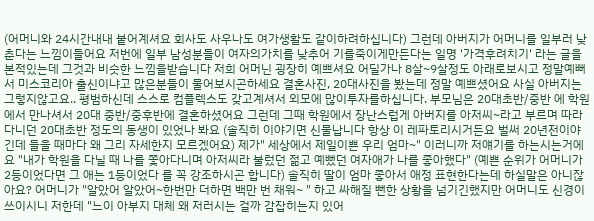(어머니와 24시간내내 붙어계셔요 회사도 사우나도 여가생활도 같이하려하십니다) 그런데 아버지가 어머니를 일부러 낮춘다는 느낌이들어요 저번에 일부 남성분들이 여자의가치를 낮추어 기를죽이게만든다는 일명 '가격후려치기' 라는 글을본적있는데 그것과 비슷한 느낌을받습니다 저희 어머닌 굉장히 예쁘셔요 어딜가나 8살~9살정도 아래로보시고 정말예뻐서 미스코리아 출신이냐고 많은분들이 물어보시곤하세요 결혼사진, 20대사진을 봤는데 정말 예쁘셨어요 사실 아버지는 그렇지않고요.. 평범하신데 스스로 컴플렉스도 갖고계셔서 외모에 많이투자를하십니다. 부모님은 20대초반/중반 에 학원에서 만나셔서 20대 중반/중후반에 결혼하셨어요 그런데 그때 학원에서 장난스럽게 아버지를 아저씨~라고 부르며 따라다니던 20대초반 정도의 동생이 있었나 봐요 (솔직히 이야기면 신물납니다 항상 이 레파토리시거든요 벌써 20년전이야긴데 들을 때마다 왜 그리 자세한지 모르겠어요) 제가" 세상에서 제일이쁜 우리 엄마~" 이러니까 저얘기를 하는시는거에요 "내가 학원을 다닐 때 나를 쫓아다니며 아저씨라 불렀던 젊고 예뻤던 여자애가 나를 좋아했다" (예쁜 순위가 어머니가 2등이었다면 그 애는 1등이었다 를 꼭 강조하시곤 합니다) 솔직히 딸이 엄마 좋아서 애정 표현한다는데 하실말은 아니잖아요? 어머니가 "알았어 알았어~한번만 더하면 백만 번 채워~ " 하고 싸해질 뻔한 상황을 넘기긴했지만 어머니도 신경이 쓰이시니 저한데 "느이 아부지 대체 왜 저러시는 걸까 감잡히는지 있어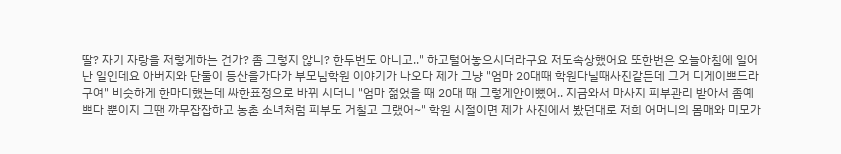딸? 자기 자랑을 저렇게하는 건가? 좀 그렇지 않니? 한두번도 아니고.." 하고털어놓으시더라구요 저도속상했어요 또한번은 오늘아침에 일어난 일인데요 아버지와 단둘이 등산을가다가 부모님학원 이야기가 나오다 제가 그냥 "엄마 20대때 학원다닐때사진같든데 그거 디게이쁘드라구여" 비슷하게 한마디했는데 싸한표정으로 바뀌 시더니 "엄마 젊었을 때 20대 때 그렇게안이뻤어.. 지금와서 마사지 피부관리 받아서 좀예쁘다 뿐이지 그땐 까무잡잡하고 농촌 소녀처럼 피부도 거칠고 그랬어~" 학원 시절이면 제가 사진에서 봤던대로 저희 어머니의 몸매와 미모가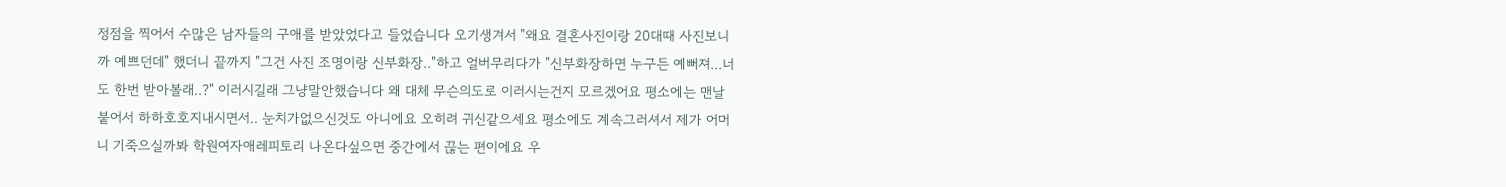정점을 찍어서 수많은 남자들의 구애를 받았었다고 들었습니다 오기생겨서 "왜요 결혼사진이랑 20대때 사진보니까 예쁘던데" 했더니 끝까지 "그건 사진 조명이랑 신부화장.."하고 얼버무리다가 "신부화장하면 누구든 예뻐져...너도 한번 받아볼래..?" 이러시길래 그냥말안했습니다 왜 대체 무슨의도로 이러시는건지 모르겠어요 평소에는 맨날 붙어서 하하호호지내시면서.. 눈치가없으신것도 아니에요 오히려 귀신같으세요 평소에도 계속그러셔서 제가 어머니 기죽으실까봐 학원여자애레피토리 나온다싶으면 중간에서 끊는 편이에요 우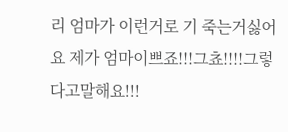리 엄마가 이런거로 기 죽는거싫어요 제가 엄마이쁘죠!!!그쵸!!!!그렇다고말해요!!!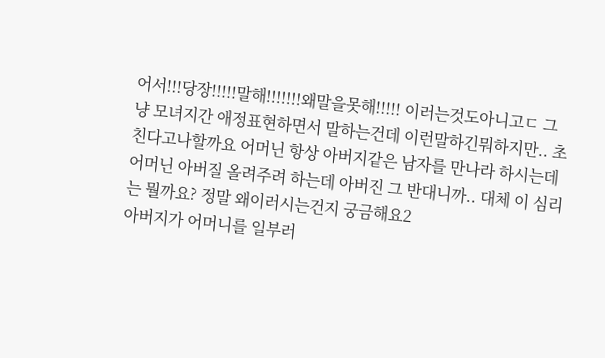어서!!!당장!!!!!말해!!!!!!!왜말을못해!!!!! 이러는것도아니고ㄷ 그냥 모녀지간 애정표현하면서 말하는건데 이런말하긴뭐하지만.. 초친다고나할까요 어머닌 항상 아버지같은 남자를 만나라 하시는데 어머닌 아버질 올려주려 하는데 아버진 그 반대니까.. 대체 이 심리는 뭘까요? 정말 왜이러시는건지 궁금해요2
아버지가 어머니를 일부러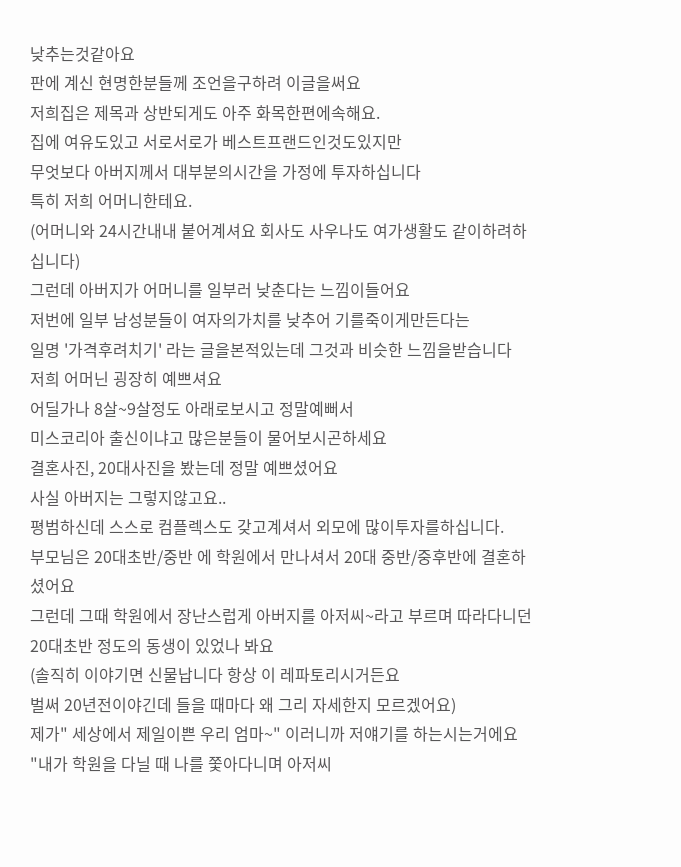낮추는것같아요
판에 계신 현명한분들께 조언을구하려 이글을써요
저희집은 제목과 상반되게도 아주 화목한편에속해요.
집에 여유도있고 서로서로가 베스트프랜드인것도있지만
무엇보다 아버지께서 대부분의시간을 가정에 투자하십니다
특히 저희 어머니한테요.
(어머니와 24시간내내 붙어계셔요 회사도 사우나도 여가생활도 같이하려하십니다)
그런데 아버지가 어머니를 일부러 낮춘다는 느낌이들어요
저번에 일부 남성분들이 여자의가치를 낮추어 기를죽이게만든다는
일명 '가격후려치기' 라는 글을본적있는데 그것과 비슷한 느낌을받습니다
저희 어머닌 굉장히 예쁘셔요
어딜가나 8살~9살정도 아래로보시고 정말예뻐서
미스코리아 출신이냐고 많은분들이 물어보시곤하세요
결혼사진, 20대사진을 봤는데 정말 예쁘셨어요
사실 아버지는 그렇지않고요..
평범하신데 스스로 컴플렉스도 갖고계셔서 외모에 많이투자를하십니다.
부모님은 20대초반/중반 에 학원에서 만나셔서 20대 중반/중후반에 결혼하셨어요
그런데 그때 학원에서 장난스럽게 아버지를 아저씨~라고 부르며 따라다니던
20대초반 정도의 동생이 있었나 봐요
(솔직히 이야기면 신물납니다 항상 이 레파토리시거든요
벌써 20년전이야긴데 들을 때마다 왜 그리 자세한지 모르겠어요)
제가" 세상에서 제일이쁜 우리 엄마~" 이러니까 저얘기를 하는시는거에요
"내가 학원을 다닐 때 나를 쫓아다니며 아저씨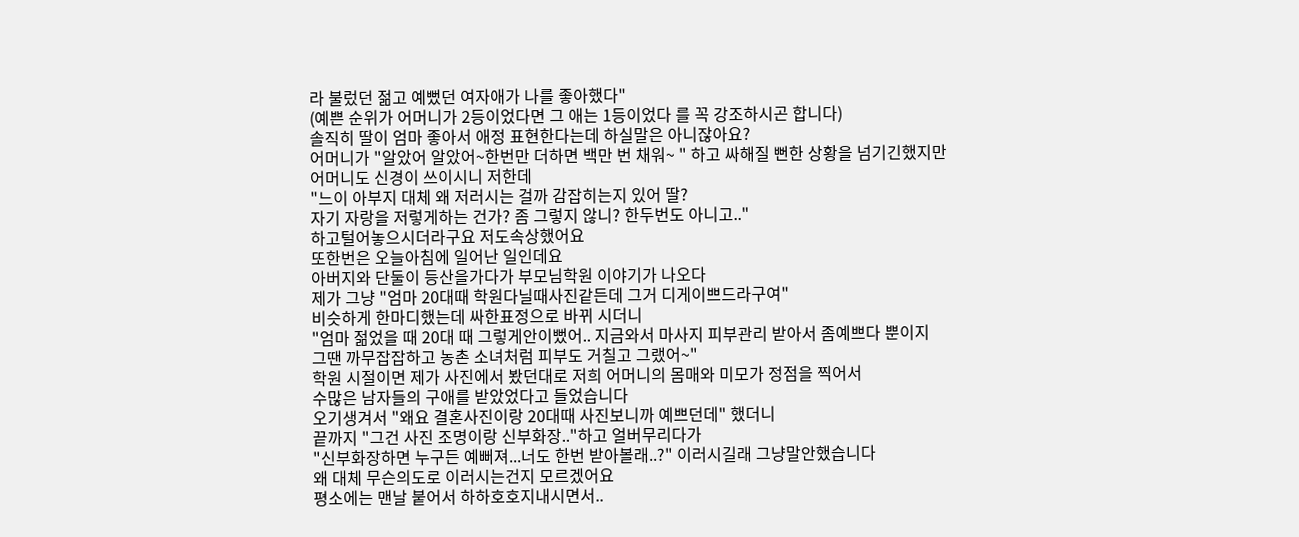라 불렀던 젊고 예뻤던 여자애가 나를 좋아했다"
(예쁜 순위가 어머니가 2등이었다면 그 애는 1등이었다 를 꼭 강조하시곤 합니다)
솔직히 딸이 엄마 좋아서 애정 표현한다는데 하실말은 아니잖아요?
어머니가 "알았어 알았어~한번만 더하면 백만 번 채워~ " 하고 싸해질 뻔한 상황을 넘기긴했지만
어머니도 신경이 쓰이시니 저한데
"느이 아부지 대체 왜 저러시는 걸까 감잡히는지 있어 딸?
자기 자랑을 저렇게하는 건가? 좀 그렇지 않니? 한두번도 아니고.."
하고털어놓으시더라구요 저도속상했어요
또한번은 오늘아침에 일어난 일인데요
아버지와 단둘이 등산을가다가 부모님학원 이야기가 나오다
제가 그냥 "엄마 20대때 학원다닐때사진같든데 그거 디게이쁘드라구여"
비슷하게 한마디했는데 싸한표정으로 바뀌 시더니
"엄마 젊었을 때 20대 때 그렇게안이뻤어.. 지금와서 마사지 피부관리 받아서 좀예쁘다 뿐이지
그땐 까무잡잡하고 농촌 소녀처럼 피부도 거칠고 그랬어~"
학원 시절이면 제가 사진에서 봤던대로 저희 어머니의 몸매와 미모가 정점을 찍어서
수많은 남자들의 구애를 받았었다고 들었습니다
오기생겨서 "왜요 결혼사진이랑 20대때 사진보니까 예쁘던데" 했더니
끝까지 "그건 사진 조명이랑 신부화장.."하고 얼버무리다가
"신부화장하면 누구든 예뻐져...너도 한번 받아볼래..?" 이러시길래 그냥말안했습니다
왜 대체 무슨의도로 이러시는건지 모르겠어요
평소에는 맨날 붙어서 하하호호지내시면서..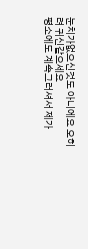눈치가없으신것도 아니에요 오히려 귀신같으세요
평소에도 계속그러셔서 제가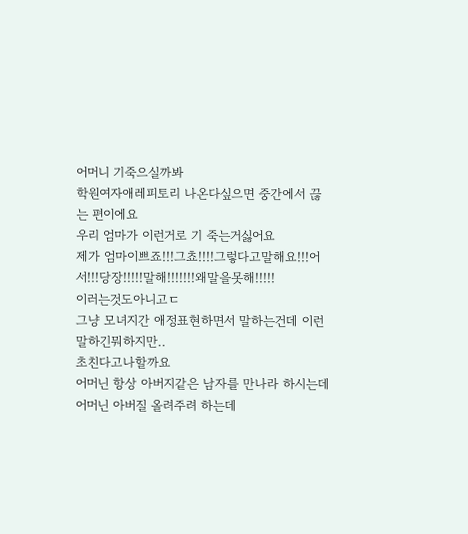어머니 기죽으실까봐
학원여자애레피토리 나온다싶으면 중간에서 끊는 편이에요
우리 엄마가 이런거로 기 죽는거싫어요
제가 엄마이쁘죠!!!그쵸!!!!그렇다고말해요!!!어서!!!당장!!!!!말해!!!!!!!왜말을못해!!!!!
이러는것도아니고ㄷ
그냥 모녀지간 애정표현하면서 말하는건데 이런말하긴뭐하지만..
초친다고나할까요
어머닌 항상 아버지같은 남자를 만나라 하시는데
어머닌 아버질 올려주려 하는데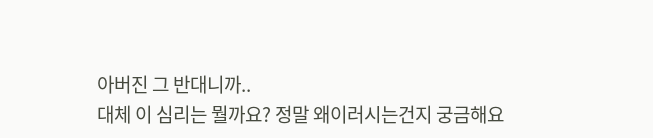아버진 그 반대니까..
대체 이 심리는 뭘까요? 정말 왜이러시는건지 궁금해요